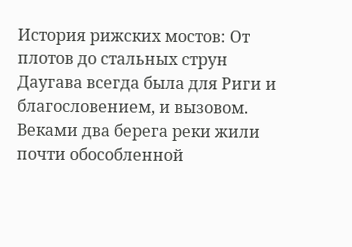История рижских мостов: От плотов до стальных струн
Даугава всегда была для Риги и благословением, и вызовом. Веками два берега реки жили почти обособленной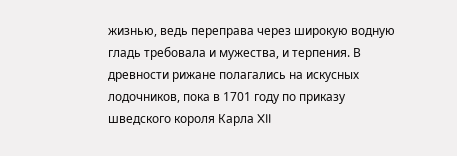жизнью, ведь переправа через широкую водную гладь требовала и мужества, и терпения. В древности рижане полагались на искусных лодочников, пока в 1701 году по приказу шведского короля Карла XII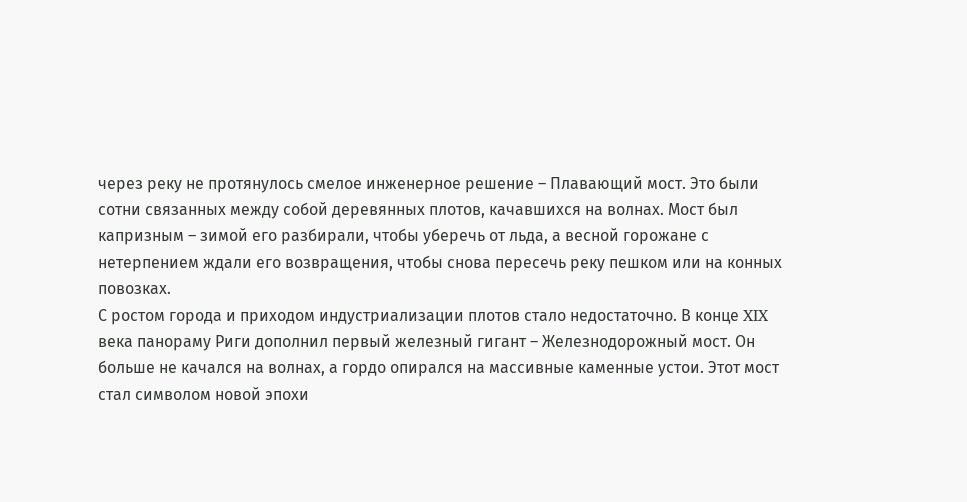через реку не протянулось смелое инженерное решение – Плавающий мост. Это были сотни связанных между собой деревянных плотов, качавшихся на волнах. Мост был капризным – зимой его разбирали, чтобы уберечь от льда, а весной горожане с нетерпением ждали его возвращения, чтобы снова пересечь реку пешком или на конных повозках.
С ростом города и приходом индустриализации плотов стало недостаточно. В конце XIX века панораму Риги дополнил первый железный гигант – Железнодорожный мост. Он больше не качался на волнах, а гордо опирался на массивные каменные устои. Этот мост стал символом новой эпохи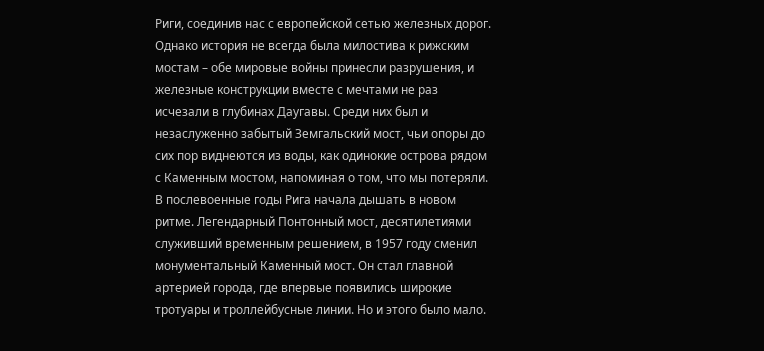Риги, соединив нас с европейской сетью железных дорог. Однако история не всегда была милостива к рижским мостам – обе мировые войны принесли разрушения, и железные конструкции вместе с мечтами не раз исчезали в глубинах Даугавы. Среди них был и незаслуженно забытый Земгальский мост, чьи опоры до сих пор виднеются из воды, как одинокие острова рядом с Каменным мостом, напоминая о том, что мы потеряли.
В послевоенные годы Рига начала дышать в новом ритме. Легендарный Понтонный мост, десятилетиями служивший временным решением, в 1957 году сменил монументальный Каменный мост. Он стал главной артерией города, где впервые появились широкие тротуары и троллейбусные линии. Но и этого было мало.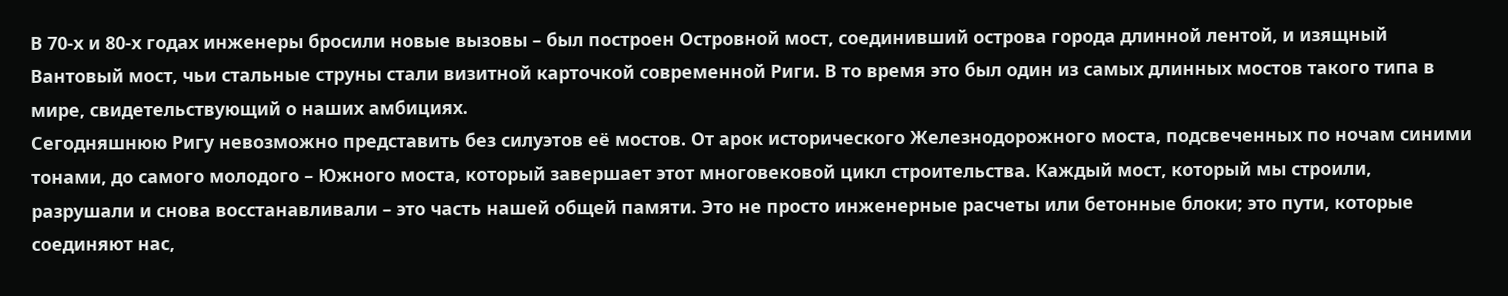В 70-х и 80-х годах инженеры бросили новые вызовы – был построен Островной мост, соединивший острова города длинной лентой, и изящный Вантовый мост, чьи стальные струны стали визитной карточкой современной Риги. В то время это был один из самых длинных мостов такого типа в мире, свидетельствующий о наших амбициях.
Сегодняшнюю Ригу невозможно представить без силуэтов её мостов. От арок исторического Железнодорожного моста, подсвеченных по ночам синими тонами, до самого молодого – Южного моста, который завершает этот многовековой цикл строительства. Каждый мост, который мы строили, разрушали и снова восстанавливали – это часть нашей общей памяти. Это не просто инженерные расчеты или бетонные блоки; это пути, которые соединяют нас,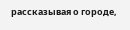рассказывая о городе,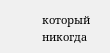который никогда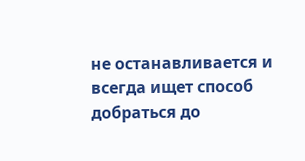не останавливается и всегда ищет способ добраться до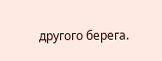другого берега.